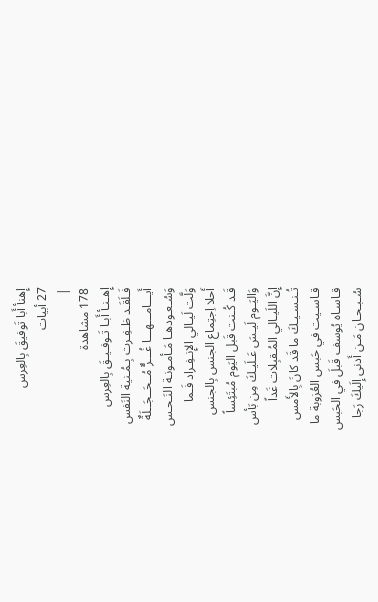إِهنأ أَبا تَوفيقَ بِالعِرس
27 أبيات
|
178 مشاهدة
إِهـنـأ أَبـا تَـوفـيـقَ بِالعِرس
فَـلَقَـد ظـفِـرت بِـمُـنية النَفس
أَيـــامـــهـــا غُـــرٌّ مُــحَــجَــلَةٌ
وَسُـعـودهـا مَـأمـونـة النَـحـس
وَلَّت لَيـالي الإِنـفِـراد فَـما
أَحلا اِجتِماع الجنس بِالجنس
قَـد كُـنت قَبل اليَوم مُبتَئِساً
وَاليَـوم لَيـسَ عَـلَيـكَ مِن بَأس
إِنَّ اللَيـالي المُـقبِلات غَداً
تُـنـسـيـكَ ما قَد كانَ بِالأَمس
قـاسـيت في حَبس العُزوبة ما
قـاسـاه يُوسف قَبلَ في الحَبس
سُـبـحـان مَـن أَدنى إِلَيكَ رَجا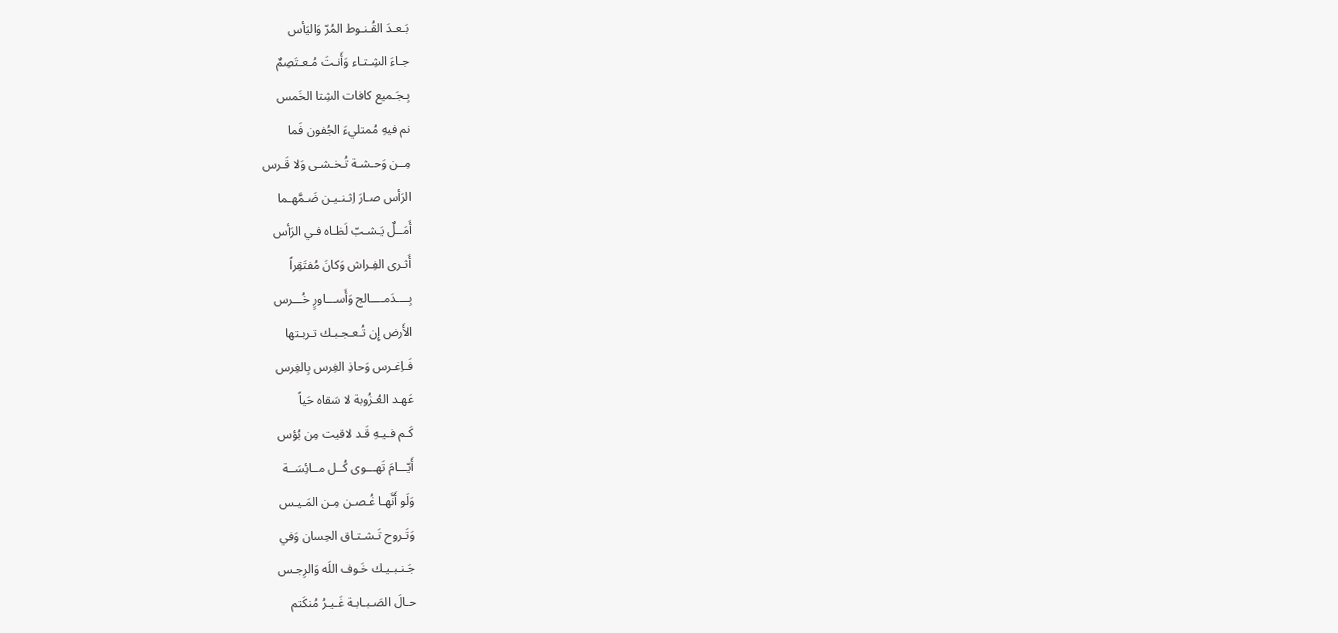بَـعـدَ القُـنـوط المُرّ وَاليَأس
جـاءَ الشِـتـاء وَأَنـتَ مُـعـتَصِمٌ
بِـجَـميع كافات الشِتا الخَمس
نم فيهِ مُمتليءَ الجُفون فَما
مِــن وَحـشـة تُـخـشـى وَلا قَـرس
الرَأس صـارَ اِثـنـيـن ضَـمَّهـما
أَمَــلٌ يَـشـبّ لَظـاه فـي الرَأس
أَثـرى الفِـراش وَكانَ مُفتَقِراً
بِــــدَمــــالج وَأَســـاورٍ خُـــرس
الأَرض إِن تُـعـجـبـك تـربـتها
فَـاِغـرس وَحاذِ الغِرس بِالغِرس
عَهـد العُـزُوبة لا سَقاه حَياً
كَـم فـيـهِ قَـد لاقيت مِن بُؤس
أَيّـــامَ تَهـــوى كُــل مــائِسَــة
وَلَو أَنَّهـا غُـصـن مِـن المَـيـس
وَتَـروح تَـشـتـاق الحِسان وَفي
جَـنـبـيـك خَـوف اللَه وَالرِجـس
حـالَ الصَـبـابـة غَـيـرُ مُنكَتم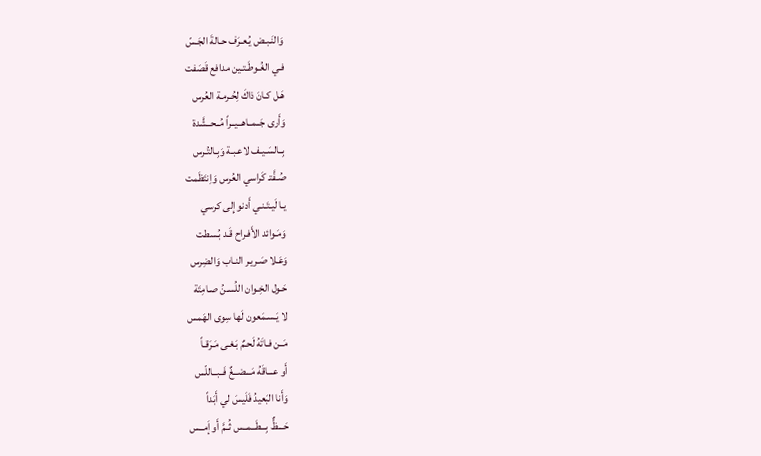وَالنَـبـض يُـعـرَف حـالةَ الجَـسّ
فـي الغُـوطَـتـين مدافع قَصَفت
هَـل كـانَ ذاكَ لِحُـرمـة العُرس
وَأَرى جَــمــاهــيــراً مُــحــشَّدة
بِــالسَـيـف لاعـبـة وَبِـالتُـرس
صُـفَّتـ كَراسي العُرس وَاِنتَظَمت
يـا لَيـتَـنـي أَدنو إِلى كرسي
وَمَـوائد الأَفـراح قَـد بُـسطت
وَعَـلا صَـريـر النـاب وَالضِرس
حَـول الخِـوان اللُسـنُ صـامِتَة
لا يَـسـمَعون لَها سِوى الهَمس
مَــن فـاتَهُ لَحـمٌ بَـغـى مَـرَقـاً
أَو عـــاقَهُ مَـــضــغٌ فَــبــاللّس
وَأَنا البَعيدُ فَلَيسَ لي أَبَداً
حَـــظٌّ بِـــطَــمــس ثُــمَّ أَو إَمــس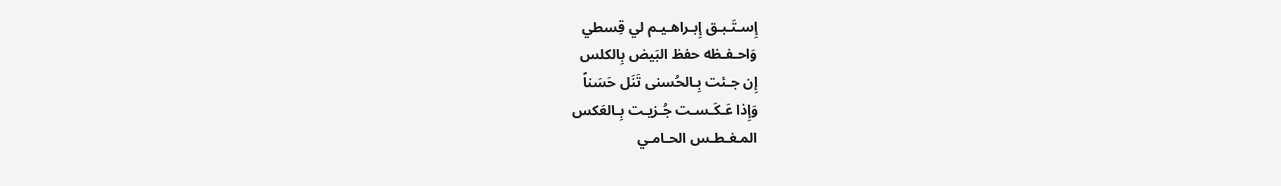إِسـتَـبـق إِبـراهـيـم لي قِسطي
وَاحـفـظه حفظ البَيض بِالكلس
إِن جـئت بِـالحُسنى تَنَل حَسَناً
وَإِذا عَـكَـسـت جُـزيـت بِـالعَكس
المـغـطـس الحـامـي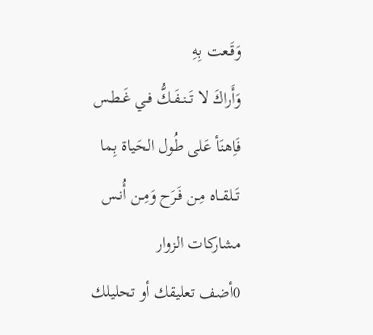وَقَـعت بِهِ
وَأَراكَ لا تَــنــفَـكُّ فـي غَـطـس
فَاِهنَأ عَلى طُول الحَياة بِما
تَــلقــاه مِـن فَـرَح وَمِـن أُنـس
مشاركات الزوار
0أضف تعليقك أو تحليلك